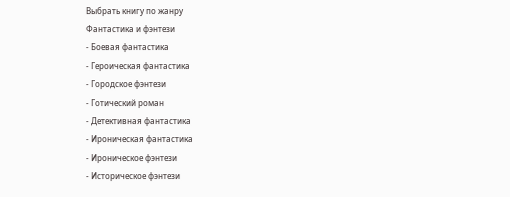Выбрать книгу по жанру
Фантастика и фэнтези
- Боевая фантастика
- Героическая фантастика
- Городское фэнтези
- Готический роман
- Детективная фантастика
- Ироническая фантастика
- Ироническое фэнтези
- Историческое фэнтези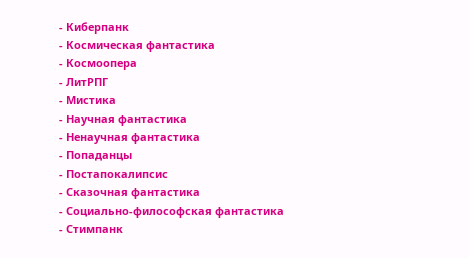- Киберпанк
- Космическая фантастика
- Космоопера
- ЛитРПГ
- Мистика
- Научная фантастика
- Ненаучная фантастика
- Попаданцы
- Постапокалипсис
- Сказочная фантастика
- Социально-философская фантастика
- Стимпанк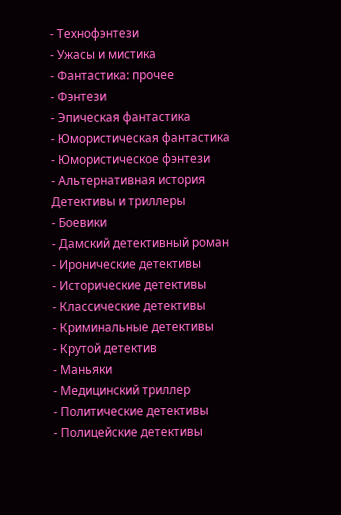- Технофэнтези
- Ужасы и мистика
- Фантастика: прочее
- Фэнтези
- Эпическая фантастика
- Юмористическая фантастика
- Юмористическое фэнтези
- Альтернативная история
Детективы и триллеры
- Боевики
- Дамский детективный роман
- Иронические детективы
- Исторические детективы
- Классические детективы
- Криминальные детективы
- Крутой детектив
- Маньяки
- Медицинский триллер
- Политические детективы
- Полицейские детективы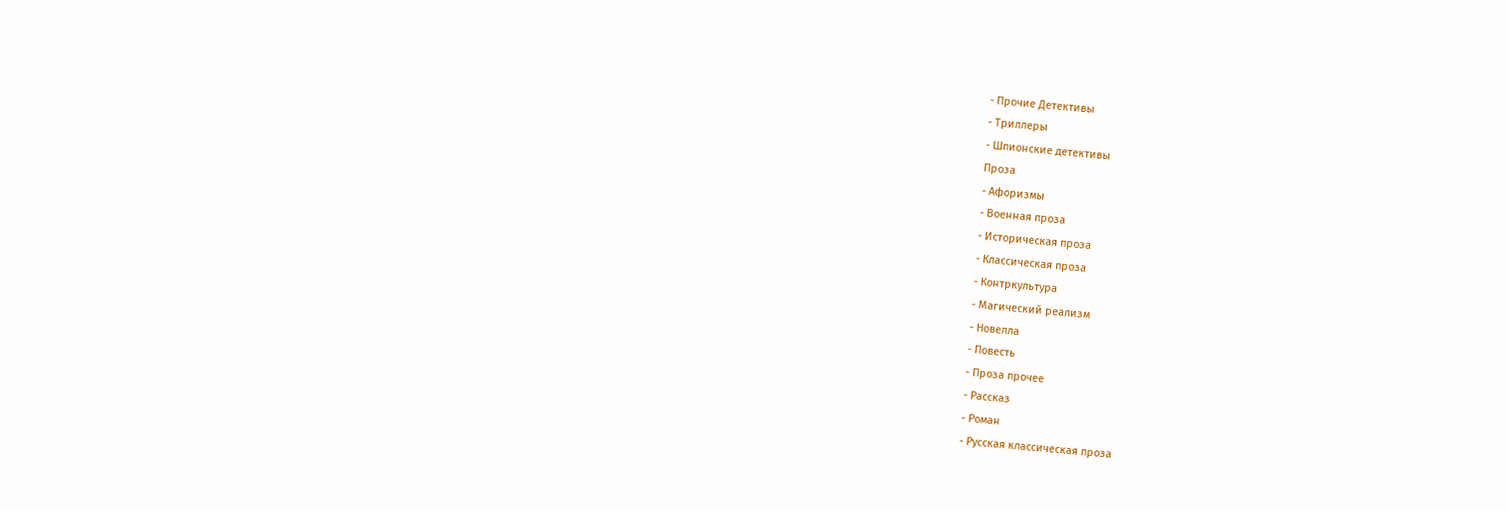- Прочие Детективы
- Триллеры
- Шпионские детективы
Проза
- Афоризмы
- Военная проза
- Историческая проза
- Классическая проза
- Контркультура
- Магический реализм
- Новелла
- Повесть
- Проза прочее
- Рассказ
- Роман
- Русская классическая проза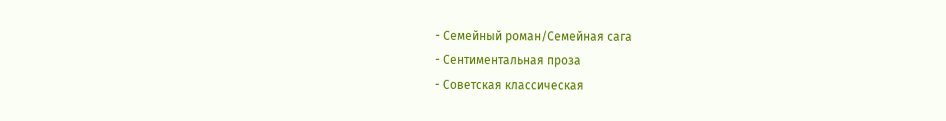- Семейный роман/Семейная сага
- Сентиментальная проза
- Советская классическая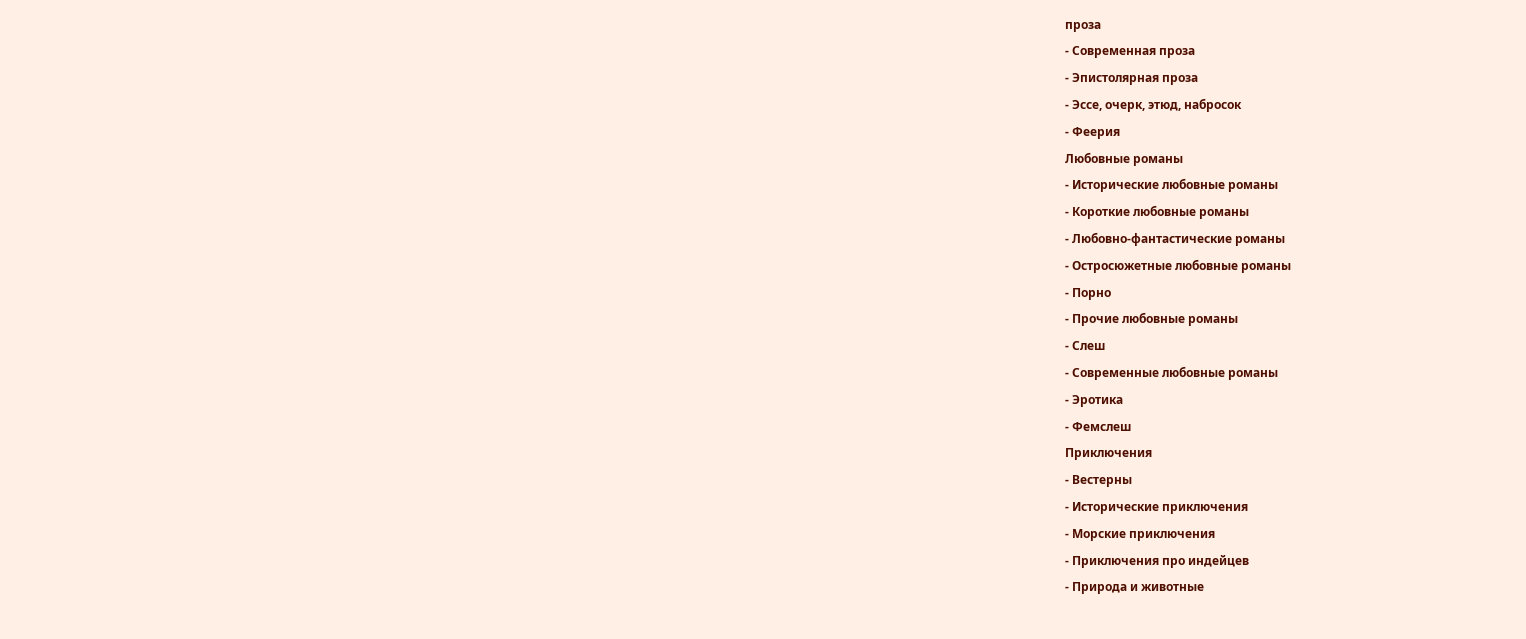проза
- Современная проза
- Эпистолярная проза
- Эссе, очерк, этюд, набросок
- Феерия
Любовные романы
- Исторические любовные романы
- Короткие любовные романы
- Любовно-фантастические романы
- Остросюжетные любовные романы
- Порно
- Прочие любовные романы
- Слеш
- Современные любовные романы
- Эротика
- Фемслеш
Приключения
- Вестерны
- Исторические приключения
- Морские приключения
- Приключения про индейцев
- Природа и животные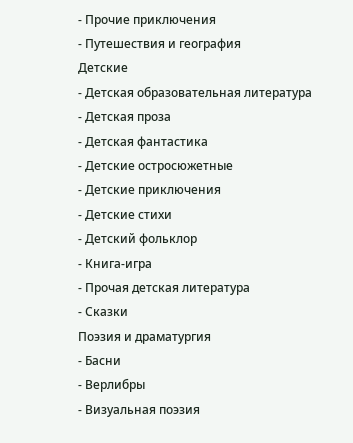- Прочие приключения
- Путешествия и география
Детские
- Детская образовательная литература
- Детская проза
- Детская фантастика
- Детские остросюжетные
- Детские приключения
- Детские стихи
- Детский фольклор
- Книга-игра
- Прочая детская литература
- Сказки
Поэзия и драматургия
- Басни
- Верлибры
- Визуальная поэзия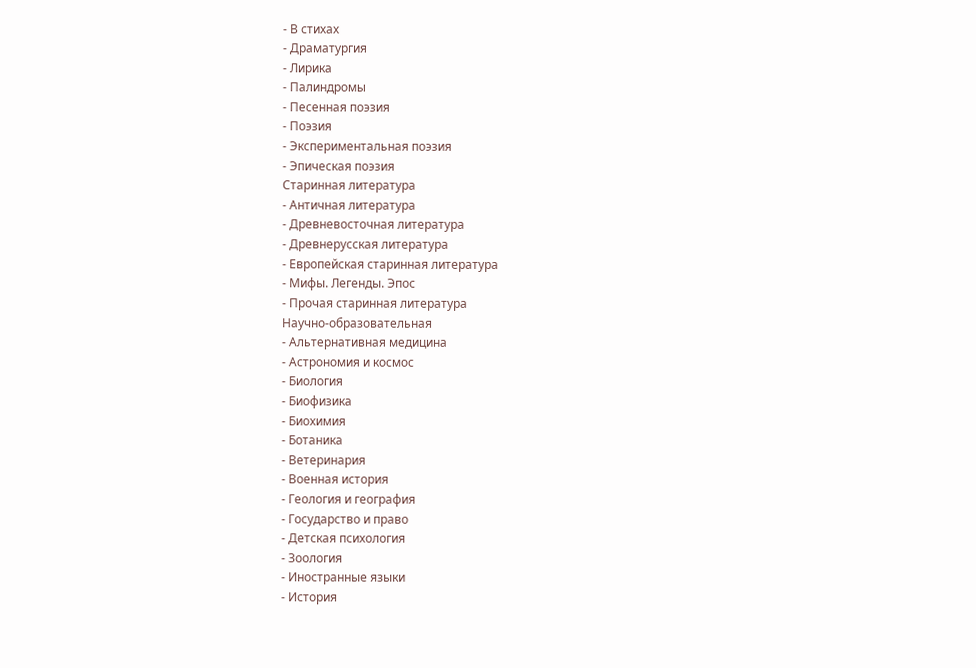- В стихах
- Драматургия
- Лирика
- Палиндромы
- Песенная поэзия
- Поэзия
- Экспериментальная поэзия
- Эпическая поэзия
Старинная литература
- Античная литература
- Древневосточная литература
- Древнерусская литература
- Европейская старинная литература
- Мифы. Легенды. Эпос
- Прочая старинная литература
Научно-образовательная
- Альтернативная медицина
- Астрономия и космос
- Биология
- Биофизика
- Биохимия
- Ботаника
- Ветеринария
- Военная история
- Геология и география
- Государство и право
- Детская психология
- Зоология
- Иностранные языки
- История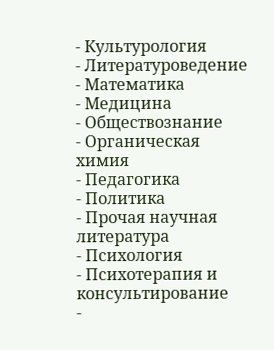- Культурология
- Литературоведение
- Математика
- Медицина
- Обществознание
- Органическая химия
- Педагогика
- Политика
- Прочая научная литература
- Психология
- Психотерапия и консультирование
-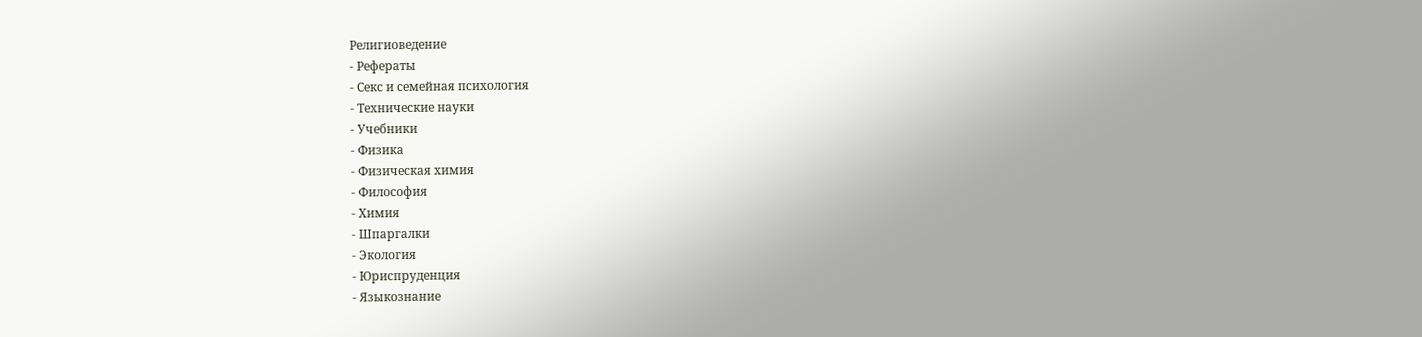Религиоведение
- Рефераты
- Секс и семейная психология
- Технические науки
- Учебники
- Физика
- Физическая химия
- Философия
- Химия
- Шпаргалки
- Экология
- Юриспруденция
- Языкознание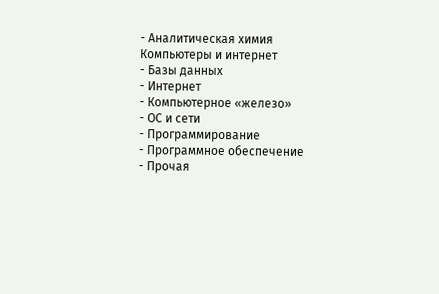- Аналитическая химия
Компьютеры и интернет
- Базы данных
- Интернет
- Компьютерное «железо»
- ОС и сети
- Программирование
- Программное обеспечение
- Прочая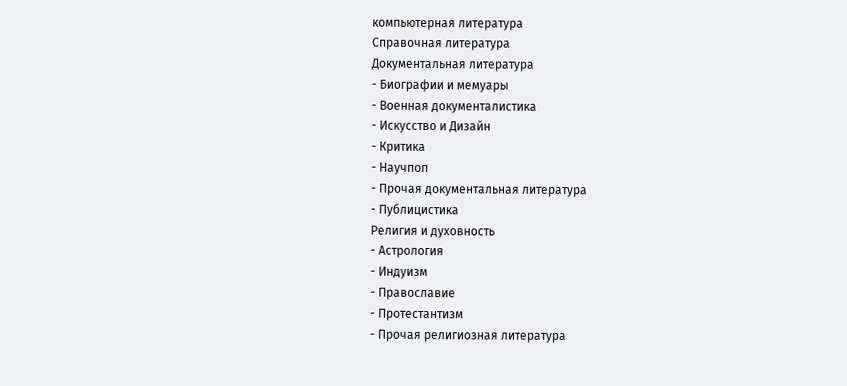компьютерная литература
Справочная литература
Документальная литература
- Биографии и мемуары
- Военная документалистика
- Искусство и Дизайн
- Критика
- Научпоп
- Прочая документальная литература
- Публицистика
Религия и духовность
- Астрология
- Индуизм
- Православие
- Протестантизм
- Прочая религиозная литература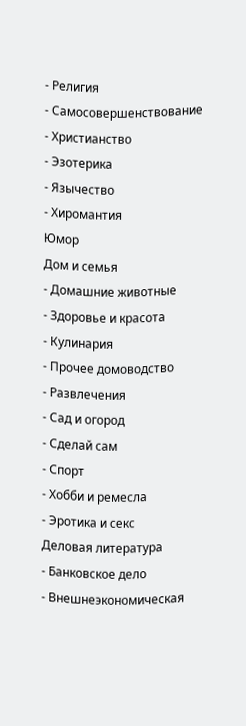- Религия
- Самосовершенствование
- Христианство
- Эзотерика
- Язычество
- Хиромантия
Юмор
Дом и семья
- Домашние животные
- Здоровье и красота
- Кулинария
- Прочее домоводство
- Развлечения
- Сад и огород
- Сделай сам
- Спорт
- Хобби и ремесла
- Эротика и секс
Деловая литература
- Банковское дело
- Внешнеэкономическая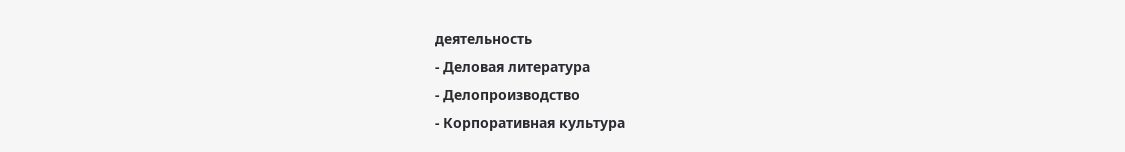деятельность
- Деловая литература
- Делопроизводство
- Корпоративная культура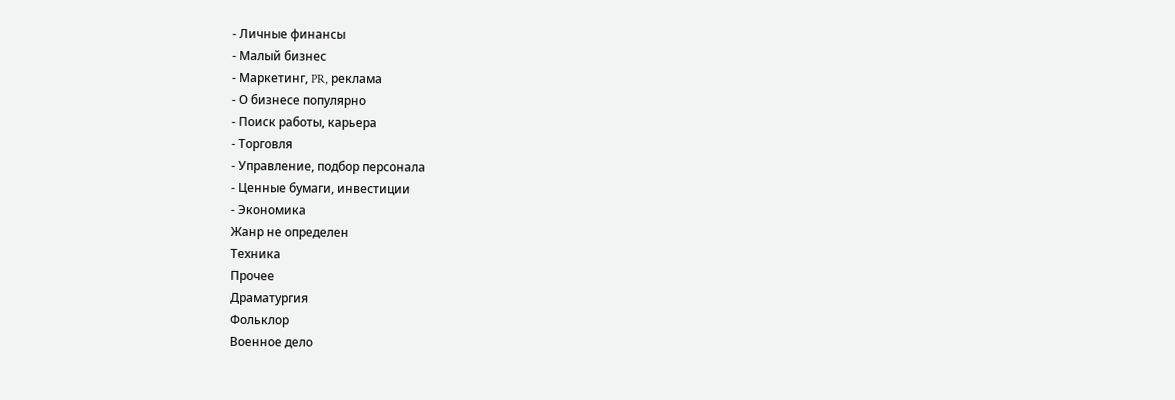- Личные финансы
- Малый бизнес
- Маркетинг, PR, реклама
- О бизнесе популярно
- Поиск работы, карьера
- Торговля
- Управление, подбор персонала
- Ценные бумаги, инвестиции
- Экономика
Жанр не определен
Техника
Прочее
Драматургия
Фольклор
Военное дело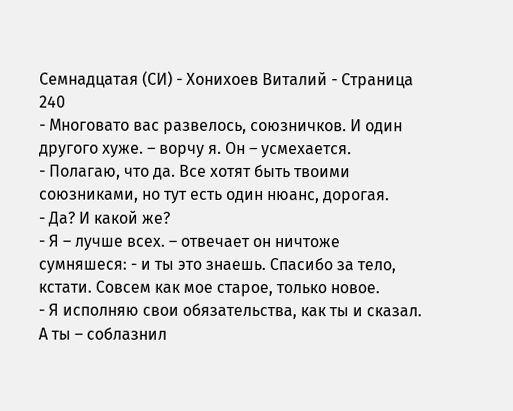Семнадцатая (СИ) - Хонихоев Виталий - Страница 240
- Многовато вас развелось, союзничков. И один другого хуже. – ворчу я. Он – усмехается.
- Полагаю, что да. Все хотят быть твоими союзниками, но тут есть один нюанс, дорогая.
- Да? И какой же?
- Я – лучше всех. – отвечает он ничтоже сумняшеся: - и ты это знаешь. Спасибо за тело, кстати. Совсем как мое старое, только новое.
- Я исполняю свои обязательства, как ты и сказал. А ты – соблазнил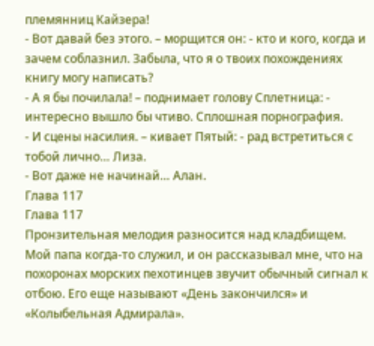племянниц Кайзера!
- Вот давай без этого. – морщится он: - кто и кого, когда и зачем соблазнил. Забыла, что я о твоих похождениях книгу могу написать?
- А я бы почилала! – поднимает голову Сплетница: - интересно вышло бы чтиво. Сплошная порнография.
- И сцены насилия. – кивает Пятый: - рад встретиться с тобой лично… Лиза.
- Вот даже не начинай… Алан.
Глава 117
Глава 117
Пронзительная мелодия разносится над кладбищем. Мой папа когда-то служил, и он рассказывал мне, что на похоронах морских пехотинцев звучит обычный сигнал к отбою. Его еще называют «День закончился» и «Колыбельная Адмирала».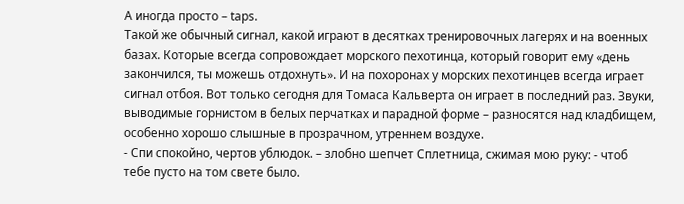А иногда просто – taps.
Такой же обычный сигнал, какой играют в десятках тренировочных лагерях и на военных базах. Которые всегда сопровождает морского пехотинца, который говорит ему «день закончился, ты можешь отдохнуть». И на похоронах у морских пехотинцев всегда играет сигнал отбоя. Вот только сегодня для Томаса Кальверта он играет в последний раз. Звуки, выводимые горнистом в белых перчатках и парадной форме – разносятся над кладбищем, особенно хорошо слышные в прозрачном, утреннем воздухе.
- Спи спокойно, чертов ублюдок. – злобно шепчет Сплетница, сжимая мою руку: - чтоб тебе пусто на том свете было.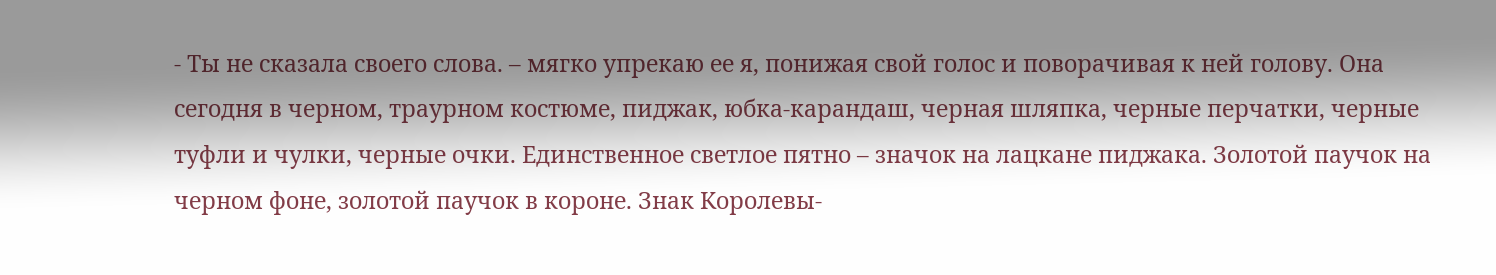- Ты не сказала своего слова. – мягко упрекаю ее я, понижая свой голос и поворачивая к ней голову. Она сегодня в черном, траурном костюме, пиджак, юбка-карандаш, черная шляпка, черные перчатки, черные туфли и чулки, черные очки. Единственное светлое пятно – значок на лацкане пиджака. Золотой паучок на черном фоне, золотой паучок в короне. Знак Королевы-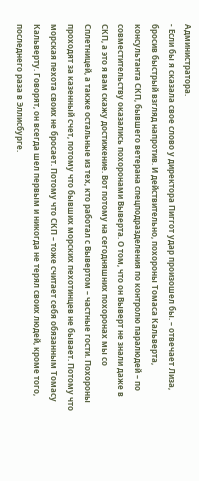Администратора.
- Если бы я сказала свое слово у директора Пиггот удар произошел бы. – отвечает Лиза, бросив быстрый взгляд напротив. И действительно, похороны Томаса Кальверта, консультанта СКП, бывшего ветерана спецподразделения по контролю паралюдей – по совместительству оказались похоронами Выверта. О том, что он Выверт не знали даже в СКП, а это я вам скажу достижение. Вот потому на сегодняшних похоронах мы со Сплетницей, а также остальные из тех, кто работал с Вывертом – частные гости. Похороны проходят за казенный счет, потому что бывших морских пехотинцев не бывает. Потому что морская пехота своих не бросает. Потому что СКП – тоже считает себя обязанным Томасу Кальверту. Говорят, он всегда шел первым и никогда не терял своих людей, кроме того, последнего раза в Эллисбурге.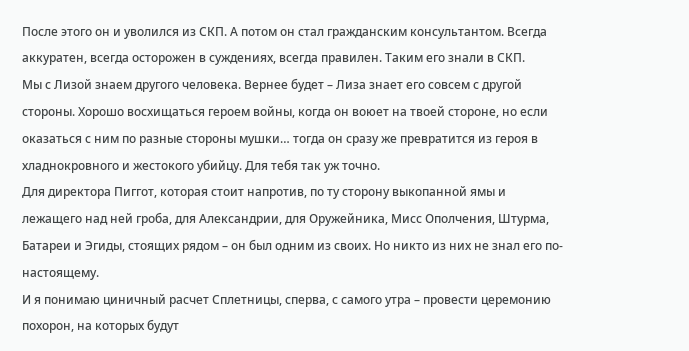После этого он и уволился из СКП. А потом он стал гражданским консультантом. Всегда аккуратен, всегда осторожен в суждениях, всегда правилен. Таким его знали в СКП.
Мы с Лизой знаем другого человека. Вернее будет – Лиза знает его совсем с другой стороны. Хорошо восхищаться героем войны, когда он воюет на твоей стороне, но если оказаться с ним по разные стороны мушки… тогда он сразу же превратится из героя в хладнокровного и жестокого убийцу. Для тебя так уж точно.
Для директора Пиггот, которая стоит напротив, по ту сторону выкопанной ямы и лежащего над ней гроба, для Александрии, для Оружейника, Мисс Ополчения, Штурма, Батареи и Эгиды, стоящих рядом – он был одним из своих. Но никто из них не знал его по-настоящему.
И я понимаю циничный расчет Сплетницы, сперва, с самого утра – провести церемонию похорон, на которых будут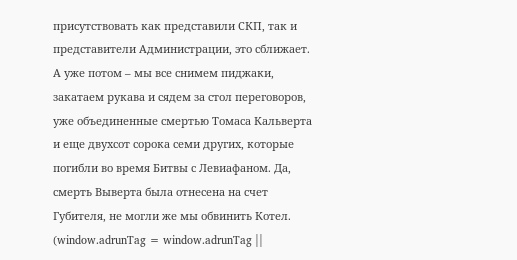присутствовать как представили СКП, так и представители Администрации, это сближает. А уже потом – мы все снимем пиджаки, закатаем рукава и сядем за стол переговоров, уже объединенные смертью Томаса Кальверта и еще двухсот сорока семи других, которые погибли во время Битвы с Левиафаном. Да, смерть Выверта была отнесена на счет Губителя, не могли же мы обвинить Котел.
(window.adrunTag = window.adrunTag ||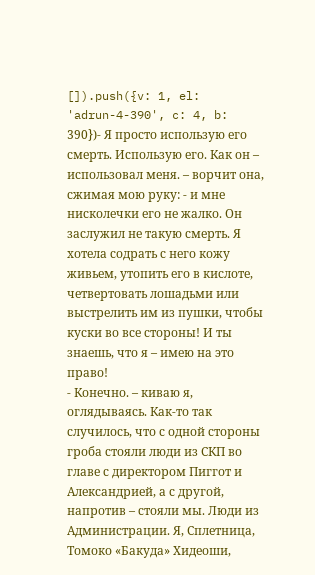[]).push({v: 1, el: 'adrun-4-390', c: 4, b: 390})- Я просто использую его смерть. Использую его. Как он – использовал меня. – ворчит она, сжимая мою руку: - и мне нисколечки его не жалко. Он заслужил не такую смерть. Я хотела содрать с него кожу живьем, утопить его в кислоте, четвертовать лошадьми или выстрелить им из пушки, чтобы куски во все стороны! И ты знаешь, что я – имею на это право!
- Конечно. – киваю я, оглядываясь. Как-то так случилось, что с одной стороны гроба стояли люди из СКП во главе с директором Пиггот и Александрией, а с другой, напротив – стояли мы. Люди из Администрации. Я, Сплетница, Томоко «Бакуда» Хидеоши,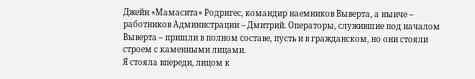Джейн «Мамасита» Родригес, командир наемников Выверта, а нынче – работников Администрации – Дмитрий. Операторы, служившие под началом Выверта – пришли в полном составе, пусть и в гражданском, но они стояли строем с каменными лицами.
Я стояла впереди, лицом к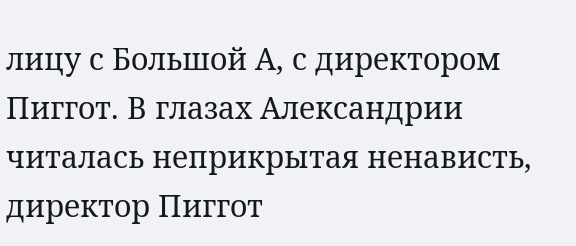лицу с Большой А, с директором Пиггот. В глазах Александрии читалась неприкрытая ненависть, директор Пиггот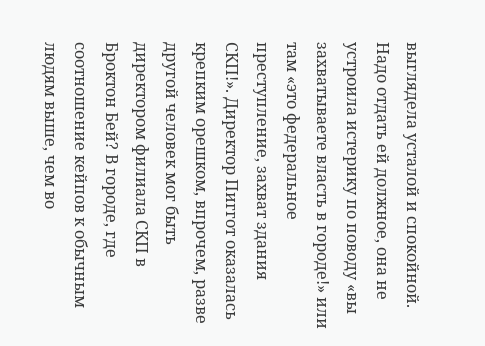выглядела усталой и спокойной. Надо отдать ей должное, она не устроила истерику по поводу «вы захватываете власть в городе!» или там «это федеральное преступление, захват здания СКП!». Директор Пиггот оказалась крепким орешком, впрочем, разве другой человек мог быть директором филиала СКП в Броктон Бей? В городе, где соотношение кейпов к обычным людям выше, чем во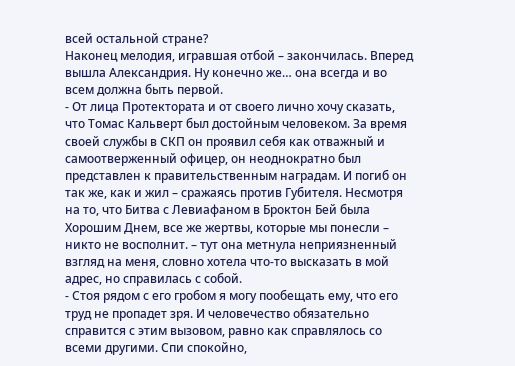всей остальной стране?
Наконец мелодия, игравшая отбой – закончилась. Вперед вышла Александрия. Ну конечно же… она всегда и во всем должна быть первой.
- От лица Протектората и от своего лично хочу сказать, что Томас Кальверт был достойным человеком. За время своей службы в СКП он проявил себя как отважный и самоотверженный офицер, он неоднократно был представлен к правительственным наградам. И погиб он так же, как и жил – сражаясь против Губителя. Несмотря на то, что Битва с Левиафаном в Броктон Бей была Хорошим Днем, все же жертвы, которые мы понесли – никто не восполнит. – тут она метнула неприязненный взгляд на меня, словно хотела что-то высказать в мой адрес, но справилась с собой.
- Стоя рядом с его гробом я могу пообещать ему, что его труд не пропадет зря. И человечество обязательно справится с этим вызовом, равно как справлялось со всеми другими. Спи спокойно,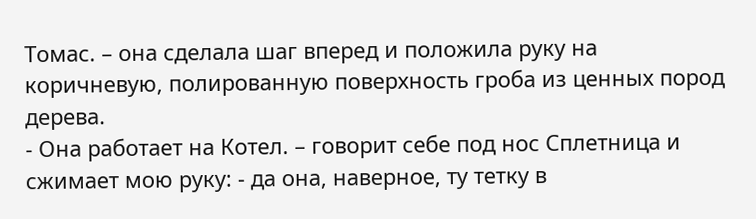Томас. – она сделала шаг вперед и положила руку на коричневую, полированную поверхность гроба из ценных пород дерева.
- Она работает на Котел. – говорит себе под нос Сплетница и сжимает мою руку: - да она, наверное, ту тетку в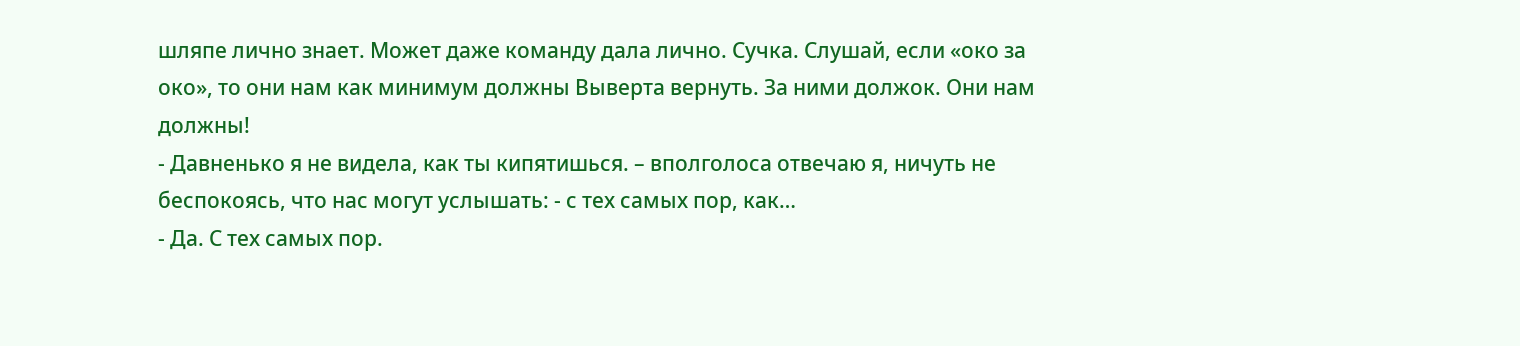шляпе лично знает. Может даже команду дала лично. Сучка. Слушай, если «око за око», то они нам как минимум должны Выверта вернуть. За ними должок. Они нам должны!
- Давненько я не видела, как ты кипятишься. – вполголоса отвечаю я, ничуть не беспокоясь, что нас могут услышать: - с тех самых пор, как…
- Да. С тех самых пор.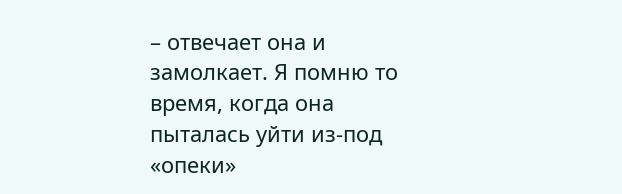– отвечает она и замолкает. Я помню то время, когда она пыталась уйти из-под «опеки»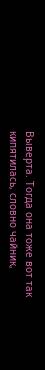Выверта. Тогда она тоже вот так кипятилась, словно чайник,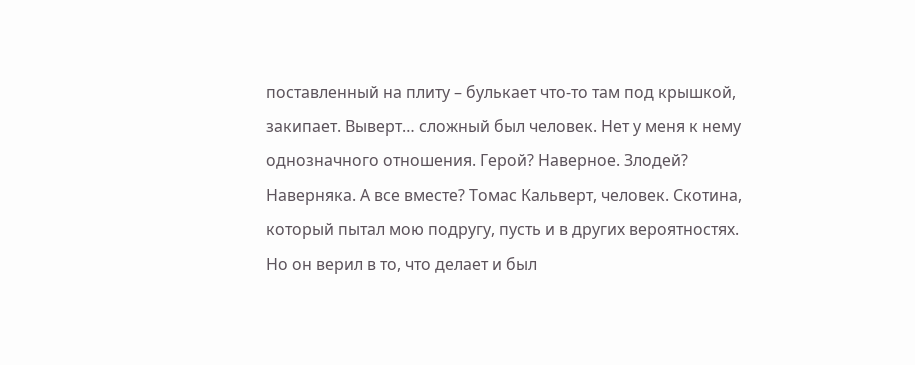поставленный на плиту – булькает что-то там под крышкой, закипает. Выверт… сложный был человек. Нет у меня к нему однозначного отношения. Герой? Наверное. Злодей? Наверняка. А все вместе? Томас Кальверт, человек. Скотина, который пытал мою подругу, пусть и в других вероятностях. Но он верил в то, что делает и был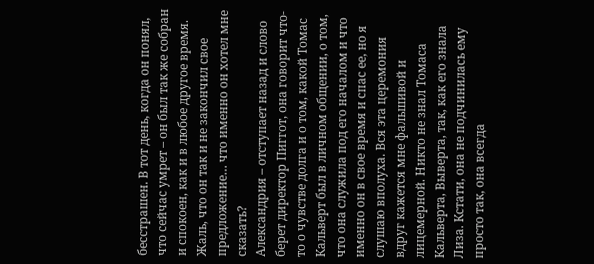бесстрашен. В тот день, когда он понял, что сейчас умрет – он был так же собран и спокоен, как и в любое другое время. Жаль, что он так и не закончил свое предложение… что именно он хотел мне сказать?
Александрия – отступает назад и слово берет директор Пиггот, она говорит что-то о чувстве долга и о том, какой Томас Кальверт был в личном общении, о том, что она служила под его началом и что именно он в свое время и спас ее, но я слушаю вполуха. Вся эта церемония вдруг кажется мне фальшивой и лицемерной. Никто не знал Томаса Кальверта, Выверта, так, как его знала Лиза. Кстати, она не подчинилась ему просто так, она всегда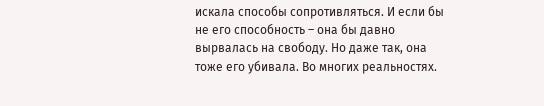искала способы сопротивляться. И если бы не его способность – она бы давно вырвалась на свободу. Но даже так, она тоже его убивала. Во многих реальностях.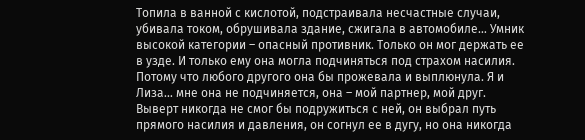Топила в ванной с кислотой, подстраивала несчастные случаи, убивала током, обрушивала здание, сжигала в автомобиле… Умник высокой категории – опасный противник. Только он мог держать ее в узде. И только ему она могла подчиняться под страхом насилия. Потому что любого другого она бы прожевала и выплюнула. Я и Лиза… мне она не подчиняется, она – мой партнер, мой друг. Выверт никогда не смог бы подружиться с ней, он выбрал путь прямого насилия и давления, он согнул ее в дугу, но она никогда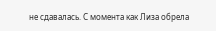не сдавалась. С момента как Лиза обрела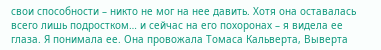свои способности – никто не мог на нее давить. Хотя она оставалась всего лишь подростком… и сейчас на его похоронах – я видела ее глаза. Я понимала ее. Она провожала Томаса Кальверта, Выверта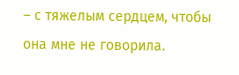– с тяжелым сердцем, чтобы она мне не говорила.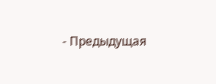- Предыдущая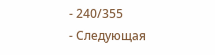- 240/355
- Следующая